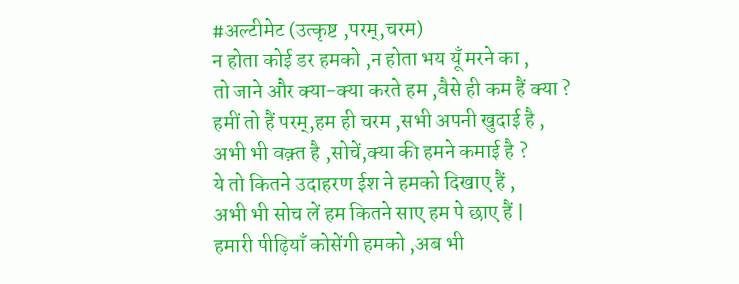#अल्टीमेट (उत्कृष्ट ,परम्,चरम)
न होता कोई डर हमको ,न होता भय यूँ मरने का ,
तो जाने और क्या-क्या करते हम ,वैसे ही कम हैं क्या ?
हमीं तो हैं परम्,हम ही चरम ,सभी अपनी खुदाई है ,
अभी भी वक़्त है ,सोचें,क्या की हमने कमाई है ?
ये तो कितने उदाहरण ईश ने हमको दिखाए हैं ,
अभी भी सोच लें हम कितने साए हम पे छाए हैं |
हमारी पीढ़ियाँ कोसेंगी हमको ,अब भी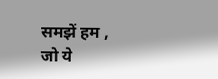समझें हम ,
जो ये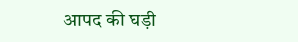आपद की घड़ी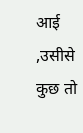आई ,उसीसे कुछ तो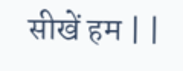सीखें हम | |